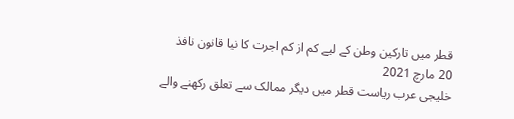قطر میں تارکین وطن کے لیے کم از کم اجرت کا نیا قانون نافذ
20 مارچ 2021
خلیجی عرب ریاست قطر میں دیگر ممالک سے تعلق رکھنے والے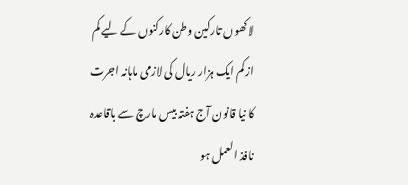لاکھوں تارکین وطن کارکنوں کے لیے کم از کم ایک ہزار ریال کی لازمی ماہانہ اجرت کا نیا قانون آج ہفتہ بیس مارچ سے باقاعدہ نافذ العمل ہو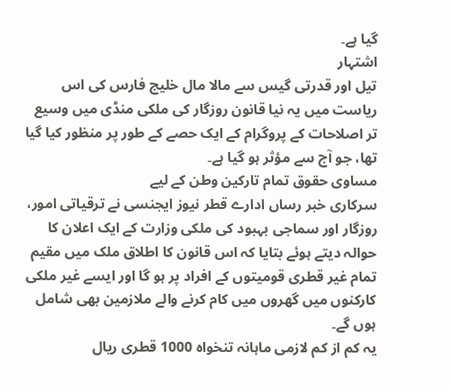گیا ہے۔
اشتہار
تیل اور قدرتی گیس سے مالا مال خلیج فارس کی اس ریاست میں یہ نیا قانون روزگار کی ملکی منڈی میں وسیع تر اصلاحات کے پروگرام کے ایک حصے کے طور پر منظور کیا گیا تھا، جو آج سے مؤثر ہو گیا ہے۔
مساوی حقوق تمام تارکین وطن کے لیے
سرکاری خبر رساں ادارے قطر نیوز ایجنسی نے ترقیاتی امور، روزگار اور سماجی بہبود کی ملکی وزارت کے ایک اعلان کا حوالہ دیتے ہوئے بتایا کہ اس قانون کا اطلاق ملک میں مقیم تمام غیر قطری قومیتوں کے افراد پر ہو گا اور ایسے غیر ملکی کارکنوں میں گھروں میں کام کرنے والے ملازمین بھی شامل ہوں گے۔
یہ کم از کم لازمی ماہانہ تنخواہ 1000 قطری ریال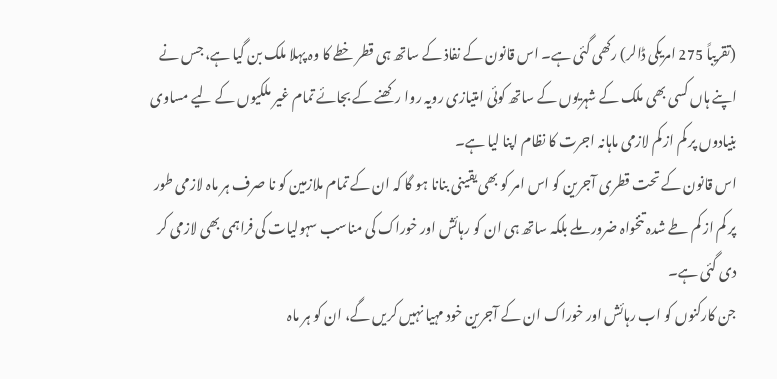(تقریباً 275 امریکی ڈالر) رکھی گئی ہے۔ اس قانون کے نفاذ کے ساتھ ہی قطر خطے کا وہ پہلا ملک بن گیا ہے، جس نے اپنے ہاں کسی بھی ملک کے شہریوں کے ساتھ کوئی امتیازی رویہ روا رکھنے کے بجائے تمام غیر ملکیوں کے لیے مساوی بنیادوں پر کم از کم لازمی ماہانہ اجرت کا نظام اپنا لیا ہے۔
اس قانون کے تحت قطری آجرین کو اس امر کو بھی یقینی بنانا ہو گا کہ ان کے تمام ملازمین کو نا صرف ہر ماہ لازمی طور پر کم از کم طے شدہ تنخواہ ضرور ملے بلکہ ساتھ ہی ان کو رہائش اور خوراک کی مناسب سہولیات کی فراہمی بھی لازمی کر دی گئی ہے۔
جن کارکنوں کو اب رہائش اور خوراک ان کے آجرین خود مہیا نہیں کریں گے، ان کو ہر ماہ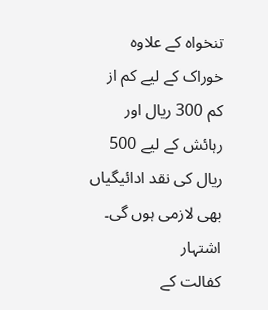تنخواہ کے علاوہ خوراک کے لیے کم از کم 300 ریال اور رہائش کے لیے 500 ریال کی نقد ادائیگیاں بھی لازمی ہوں گی۔
اشتہار
کفالت کے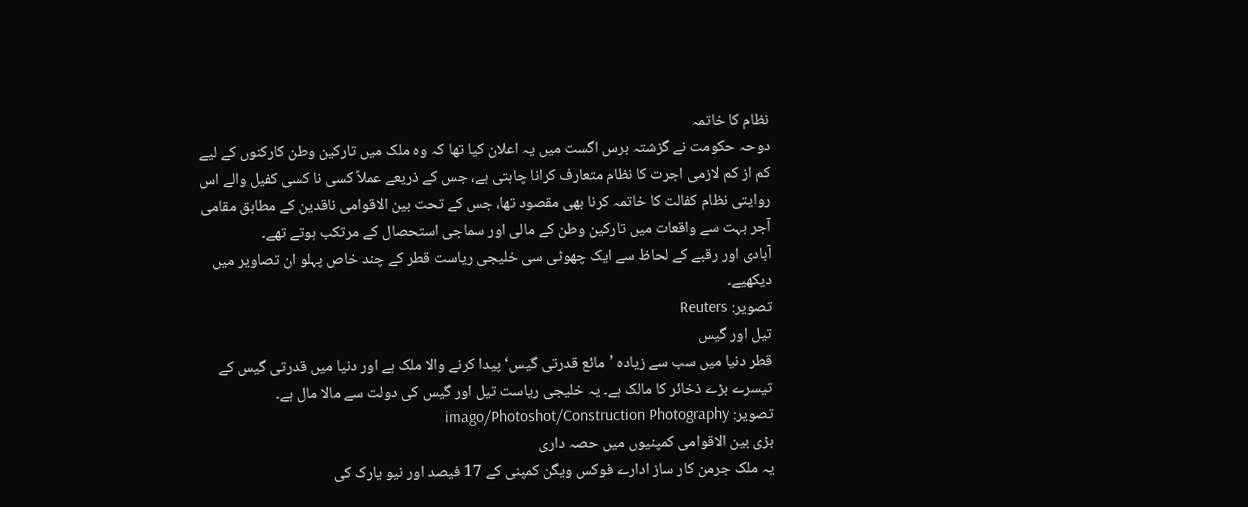نظام کا خاتمہ
دوحہ حکومت نے گزشتہ برس اگست میں یہ اعلان کیا تھا کہ وہ ملک میں تارکین وطن کارکنوں کے لیے کم از کم لازمی اجرت کا نظام متعارف کرانا چاہتی ہے، جس کے ذریعے عملاً کسی نا کسی کفیل والے اس روایتی نظام کفالت کا خاتمہ کرنا بھی مقصود تھا، جس کے تحت بین الاقوامی ناقدین کے مطابق مقامی آجر بہت سے واقعات میں تارکین وطن کے مالی اور سماجی استحصال کے مرتکب ہوتے تھے۔
آبادی اور رقبے کے لحاظ سے ایک چھوٹی سی خلیجی ریاست قطر کے چند خاص پہلو ان تصاویر میں دیکھیے۔
تصویر: Reuters
تیل اور گیس
قطر دنیا میں سب سے زیادہ ’مائع قدرتی گیس‘ پیدا کرنے والا ملک ہے اور دنیا میں قدرتی گیس کے تیسرے بڑے ذخائر کا مالک ہے۔ یہ خلیجی ریاست تیل اور گیس کی دولت سے مالا مال ہے۔
تصویر: imago/Photoshot/Construction Photography
بڑی بین الاقوامی کمپنیوں میں حصہ داری
یہ ملک جرمن کار ساز ادارے فوکس ویگن کمپنی کے 17 فیصد اور نیو یارک کی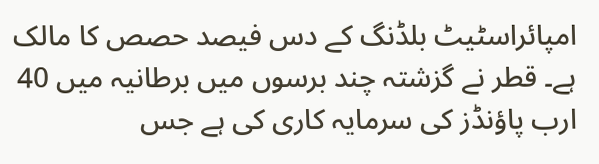امپائراسٹیٹ بلڈنگ کے دس فیصد حصص کا مالک ہے۔ قطر نے گزشتہ چند برسوں میں برطانیہ میں 40 ارب پاؤنڈز کی سرمایہ کاری کی ہے جس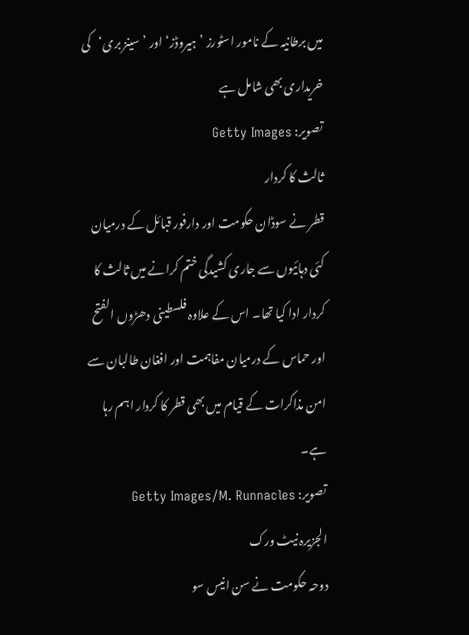میں برطانیہ کے نامور اسٹورز ’ہیروڈز‘ اور ’سینز بری‘کی خریداری بھی شامل ہے
تصویر: Getty Images
ثالث کا کردار
قطر نے سوڈان حکومت اور دارفور قبائل کے درمیان کئی دہائیوں سے جاری کشیدگی ختم کرانے میں ثالث کا کردار ادا کیا تھا۔ اس کے علاوہ فلسطینی دھڑوں الفتح اور حماس کے درمیان مفاہمت اور افغان طالبان سے امن مذاکرات کے قیام میں بھی قطر کا کردار اہم رہا ہے۔
تصویر: Getty Images/M. Runnacles
الجزیرہ نیٹ ورک
دوحہ حکومت نے سن انیس سو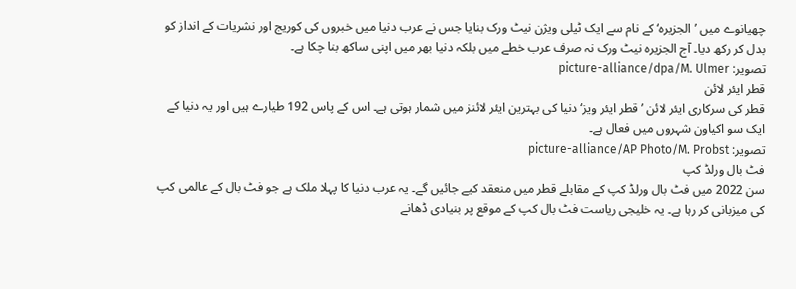چھیانوے میں ’الجزیرہ‘ کے نام سے ایک ٹیلی ویژن نیٹ ورک بنایا جس نے عرب دنیا میں خبروں کی کوریج اور نشریات کے انداز کو بدل کر رکھ دیا۔ آج الجزیرہ نیٹ ورک نہ صرف عرب خطے میں بلکہ دنیا بھر میں اپنی ساکھ بنا چکا ہے۔
تصویر: picture-alliance/dpa/M. Ulmer
قطر ایئر لائن
قطر کی سرکاری ایئر لائن ’قطر ایئر ویز‘ دنیا کی بہترین ایئر لائنز میں شمار ہوتی ہے۔ اس کے پاس 192 طیارے ہیں اور یہ دنیا کے ایک سو اکیاون شہروں میں فعال ہے۔
تصویر: picture-alliance/AP Photo/M. Probst
فٹ بال ورلڈ کپ
سن 2022 میں فٹ بال ورلڈ کپ کے مقابلے قطر میں منعقد کیے جائیں گے۔ یہ عرب دنیا کا پہلا ملک ہے جو فٹ بال کے عالمی کپ کی میزبانی کر رہا ہے۔ یہ خلیجی ریاست فٹ بال کپ کے موقع پر بنیادی ڈھانے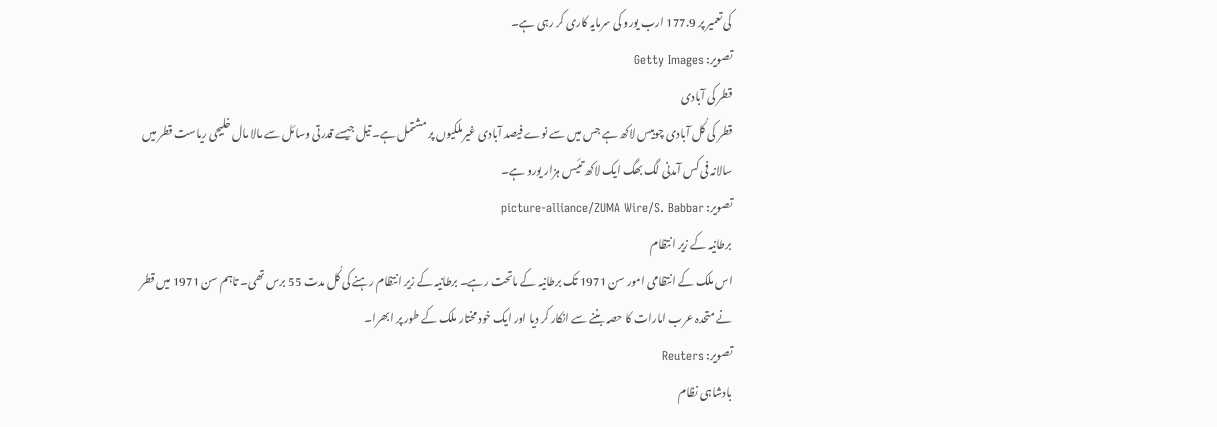کی تعمیر پر 177.9 ارب یورو کی سرمایہ کاری کر رہی ہے۔
تصویر: Getty Images
قطر کی آبادی
قطر کی کُل آبادی چوبیس لاکھ ہے جس میں سے نوے فیصد آبادی غیرملکیوں پر مشتمل ہے۔ تیل جیسے قدرتی وسائل سے مالا مال خلیجی ریاست قطر میں سالانہ فی کس آمدنی لگ بھگ ایک لاکھ تئیس ہزار یورو ہے۔
تصویر: picture-alliance/ZUMA Wire/S. Babbar
برطانیہ کے زیر انتظام
اس ملک کے انتظامی امور سن 1971 تک برطانیہ کے ماتحت رہے۔ برطانیہ کے زیر انتظام رہنے کی کُل مدت 55 برس تھی۔ تاہم سن 1971 میں قطر نے متحدہ عرب امارات کا حصہ بننے سے انکار کر دیا اور ایک خود مختار ملک کے طور پر ابھرا۔
تصویر: Reuters
بادشاہی نظام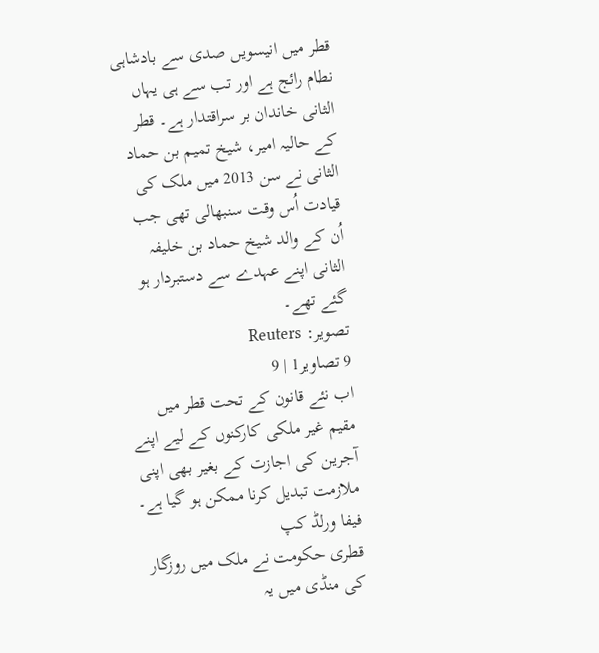قطر میں انیسویں صدی سے بادشاہی نطام رائج ہے اور تب سے ہی یہاں الثانی خاندان بر سراقتدار ہے۔ قطر کے حالیہ امیر، شیخ تمیم بن حماد الثانی نے سن 2013 میں ملک کی قیادت اُس وقت سنبھالی تھی جب اُن کے والد شیخ حماد بن خلیفہ الثانی اپنے عہدے سے دستبردار ہو گئے تھے۔
تصویر: Reuters
9 تصاویر1 | 9
اب نئے قانون کے تحت قطر میں مقیم غیر ملکی کارکنوں کے لیے اپنے آجرین کی اجازت کے بغیر بھی اپنی ملازمت تبدیل کرنا ممکن ہو گیا ہے۔
فیفا ورلڈ کپ
قطری حکومت نے ملک میں روزگار کی منڈی میں یہ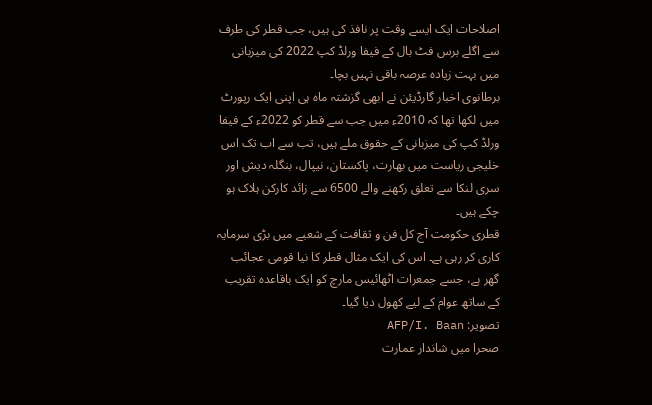اصلاحات ایک ایسے وقت پر نافذ کی ہیں، جب قطر کی طرف سے اگلے برس فٹ بال کے فیفا ورلڈ کپ 2022 کی میزبانی میں بہت زیادہ عرصہ باقی نہیں بچا۔
برطانوی اخبار گارڈیئن نے ابھی گزشتہ ماہ ہی اپنی ایک رپورٹ میں لکھا تھا کہ 2010ء میں جب سے قطر کو 2022ء کے فیفا ورلڈ کپ کی میزبانی کے حقوق ملے ہیں، تب سے اب تک اس خلیجی ریاست میں بھارت، پاکستان، نیپال، بنگلہ دیش اور سری لنکا سے تعلق رکھنے والے 6500 سے زائد کارکن ہلاک ہو چکے ہیں۔
قطری حکومت آج کل فن و ثقافت کے شعبے میں بڑی سرمایہ کاری کر رہی ہے۔ اس کی ایک مثال قطر کا نیا قومی عجائب گھر ہے، جسے جمعرات اٹھائیس مارچ کو ایک باقاعدہ تقریب کے ساتھ عوام کے لیے کھول دیا گیا۔
تصویر: AFP/I. Baan
صحرا میں شاندار عمارت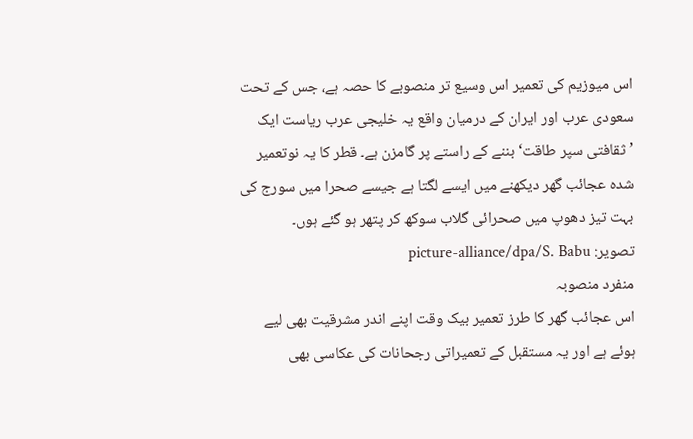اس میوزیم کی تعمیر اس وسیع تر منصوبے کا حصہ ہے، جس کے تحت سعودی عرب اور ایران کے درمیان واقع یہ خلیجی عرب ریاست ایک ’ثقافتی سپر طاقت‘ بننے کے راستے پر گامزن ہے۔ قطر کا یہ نوتعمیر شدہ عجائب گھر دیکھنے میں ایسے لگتا ہے جیسے صحرا میں سورج کی بہت تیز دھوپ میں صحرائی گلاب سوکھ کر پتھر ہو گئے ہوں۔
تصویر: picture-alliance/dpa/S. Babu
منفرد منصوبہ
اس عجائب گھر کا طرز تعمیر بیک وقت اپنے اندر مشرقیت بھی لیے ہوئے ہے اور یہ مستقبل کے تعمیراتی رجحانات کی عکاسی بھی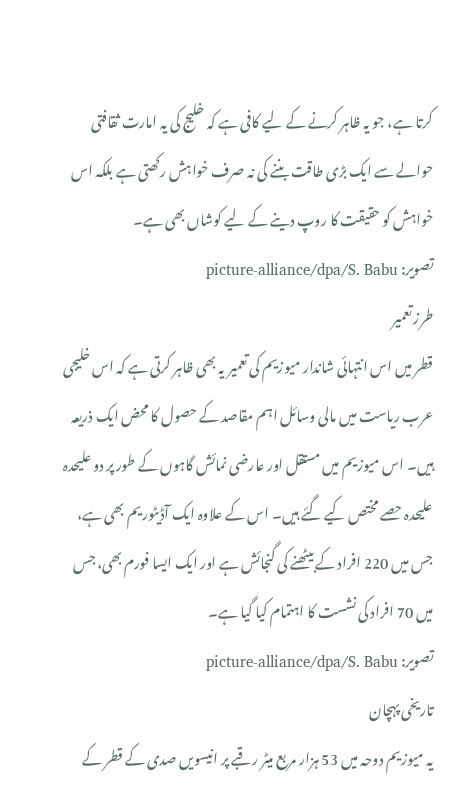کرتا ہے، جو یہ ظاہر کرنے کے لیے کافی ہے کہ خلیج کی یہ امارت ثقافتی حوالے سے ایک بڑی طاقت بننے کی نہ صرف خواہش رکھتی ہے بلکہ اس خواہش کو حقیقت کا روپ دینے کے لیے کوشاں بھی ہے۔
تصویر: picture-alliance/dpa/S. Babu
طرز تعمیر
قطر میں اس انتہائی شاندار میوزیم کی تعمیر یہ بھی ظاہر کرتی ہے کہ اس خلیجی عرب ریاست میں مالی وسائل اہم مقاصد کے حصول کا محض ایک ذریعہ ہیں۔ اس میوزیم میں مستقل اور عارضی نمائش گاہوں کے طور پر دو علیحدہ علیحدہ حصے مختص کیے گئے ہیں۔ اس کے علاوہ ایک آڈیٹوریم بھی ہے، جس میں 220 افراد کے بیٹھنے کی گنجائش ہے اور ایک ایسا فورم بھی، جس میں 70 افراد کی نشست کا اہتمام کیا گیا ہے۔
تصویر: picture-alliance/dpa/S. Babu
تاریخی پہچان
یہ میوزیم دوحہ میں 53 ہزار مربع میٹر رقبے پر انیسویں صدی کے قطر کے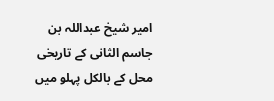امیر شیخ عبداللہ بن جاسم الثانی کے تاریخی محل کے بالکل پہلو میں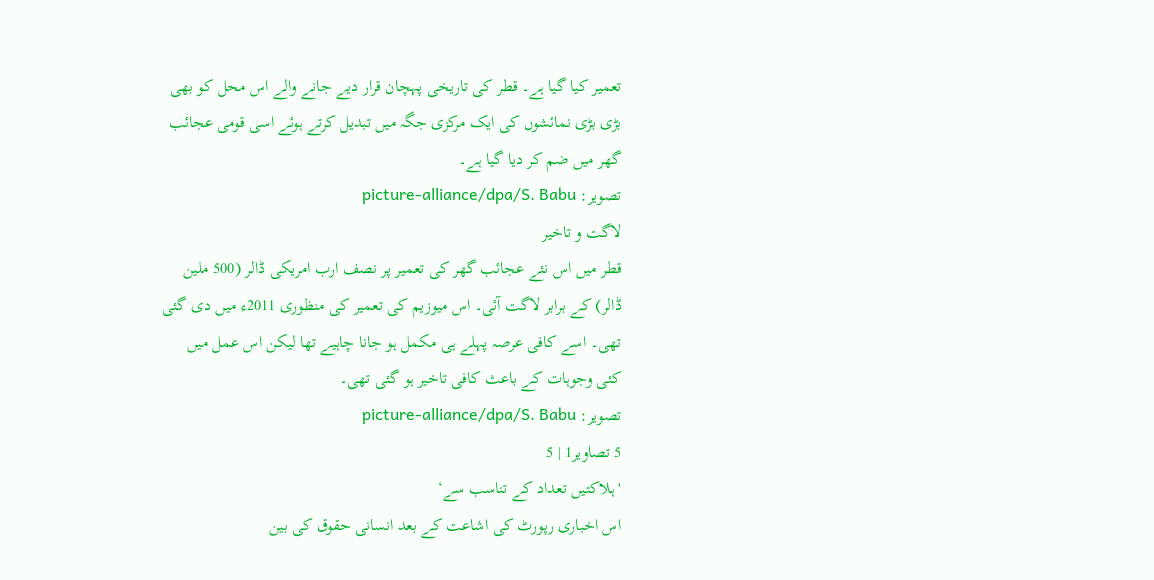تعمیر کیا گیا ہے۔ قطر کی تاریخی پہچان قرار دیے جانے والے اس محل کو بھی بڑی بڑی نمائشوں کی ایک مرکزی جگہ میں تبدیل کرتے ہوئے اسی قومی عجائب گھر میں ضم کر دیا گیا ہے۔
تصویر: picture-alliance/dpa/S. Babu
لاگت و تاخیر
قطر میں اس نئے عجائب گھر کی تعمیر پر نصف ارب امریکی ڈالر (500 ملین ڈالر) کے برابر لاگت آئی۔ اس میوزیم کی تعمیر کی منظوری 2011ء میں دی گئی تھی۔ اسے کافی عرصہ پہلے ہی مکمل ہو جانا چاہیے تھا لیکن اس عمل میں کئی وجوہات کے باعث کافی تاخیر ہو گئی تھی۔
تصویر: picture-alliance/dpa/S. Babu
5 تصاویر1 | 5
'ہلاکتیں تعداد کے تناسب سے‘
اس اخباری رپورٹ کی اشاعت کے بعد انسانی حقوق کی بین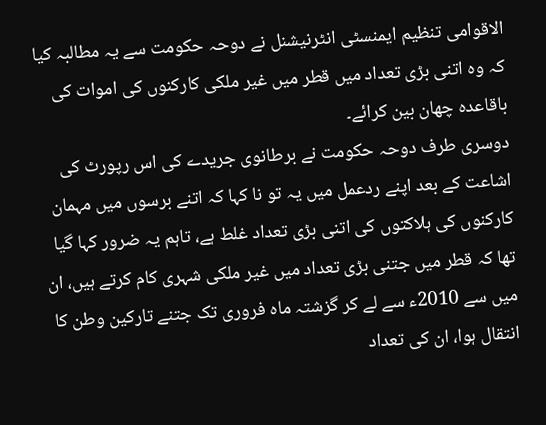الاقوامی تنظیم ایمنسٹی انٹرنیشنل نے دوحہ حکومت سے یہ مطالبہ کیا کہ وہ اتنی بڑی تعداد میں قطر میں غیر ملکی کارکنوں کی اموات کی باقاعدہ چھان بین کرائے۔
دوسری طرف دوحہ حکومت نے برطانوی جریدے کی اس رپورٹ کی اشاعت کے بعد اپنے ردعمل میں یہ تو نا کہا کہ اتنے برسوں میں مہمان کارکنوں کی ہلاکتوں کی اتنی بڑی تعداد غلط ہے، تاہم یہ ضرور کہا گیا تھا کہ قطر میں جتنی بڑی تعداد میں غیر ملکی شہری کام کرتے ہیں، ان میں سے 2010ء سے لے کر گزشتہ ماہ فروری تک جتنے تارکین وطن کا انتقال ہوا، ان کی تعداد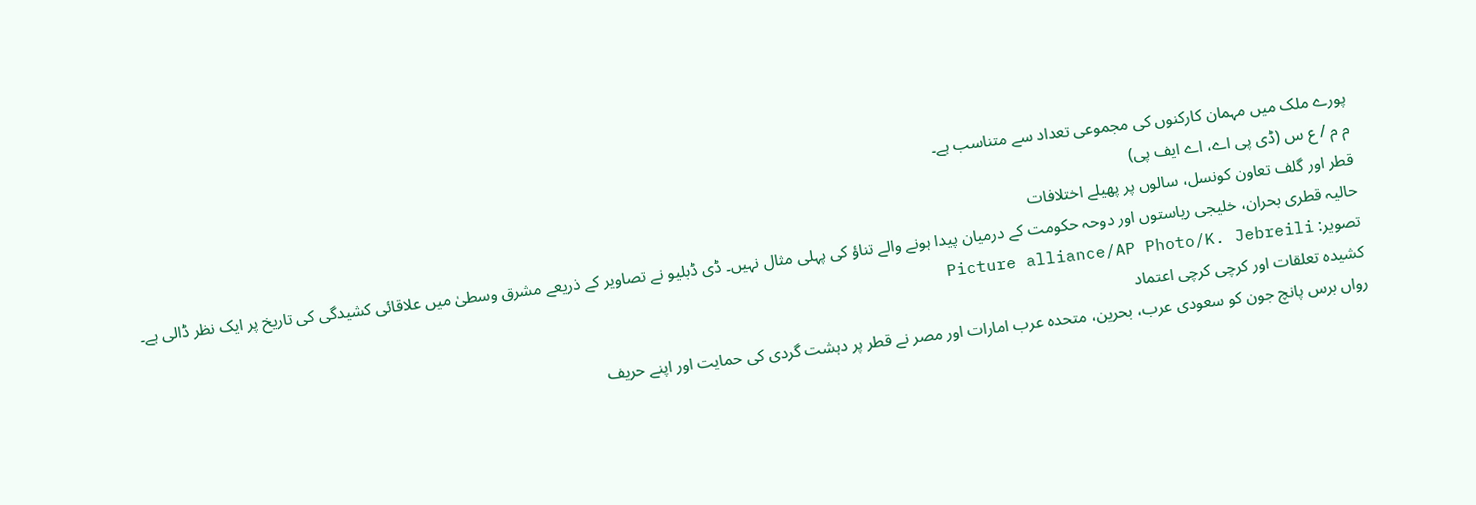پورے ملک میں مہمان کارکنوں کی مجموعی تعداد سے متناسب ہے۔
م م / ع س (ڈی پی اے، اے ایف پی)
قطر اور گلف تعاون کونسل، سالوں پر پھیلے اختلافات
حالیہ قطری بحران، خلیجی ریاستوں اور دوحہ حکومت کے درمیان پیدا ہونے والے تناؤ کی پہلی مثال نہیں۔ ڈی ڈبلیو نے تصاویر کے ذریعے مشرق وسطیٰ میں علاقائی کشیدگی کی تاریخ پر ایک نظر ڈالی ہے۔
تصویر: Picture alliance/AP Photo/K. Jebreili
کشیدہ تعلقات اور کرچی کرچی اعتماد
رواں برس پانچ جون کو سعودی عرب، بحرین، متحدہ عرب امارات اور مصر نے قطر پر دہشت گردی کی حمایت اور اپنے حریف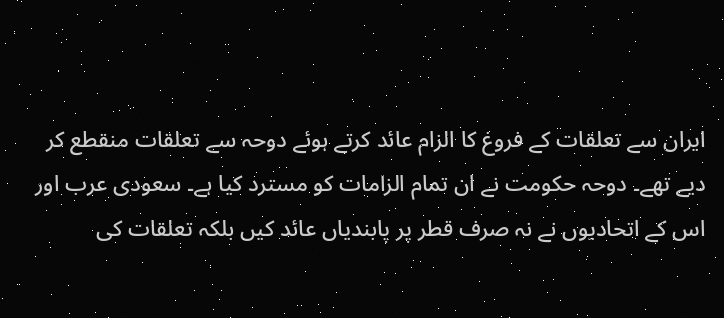ایران سے تعلقات کے فروغ کا الزام عائد کرتے ہوئے دوحہ سے تعلقات منقطع کر دیے تھے۔ دوحہ حکومت نے ان تمام الزامات کو مسترد کیا ہے۔ سعودی عرب اور اس کے اتحادیوں نے نہ صرف قطر پر پابندیاں عائد کیں بلکہ تعلقات کی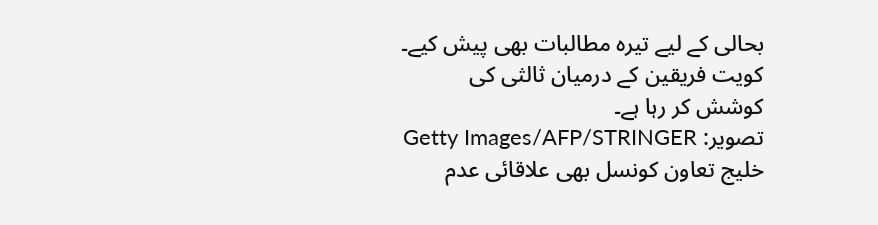بحالی کے لیے تیرہ مطالبات بھی پیش کیے۔ کویت فریقین کے درمیان ثالثی کی کوشش کر رہا ہے۔
تصویر: Getty Images/AFP/STRINGER
خلیج تعاون کونسل بھی علاقائی عدم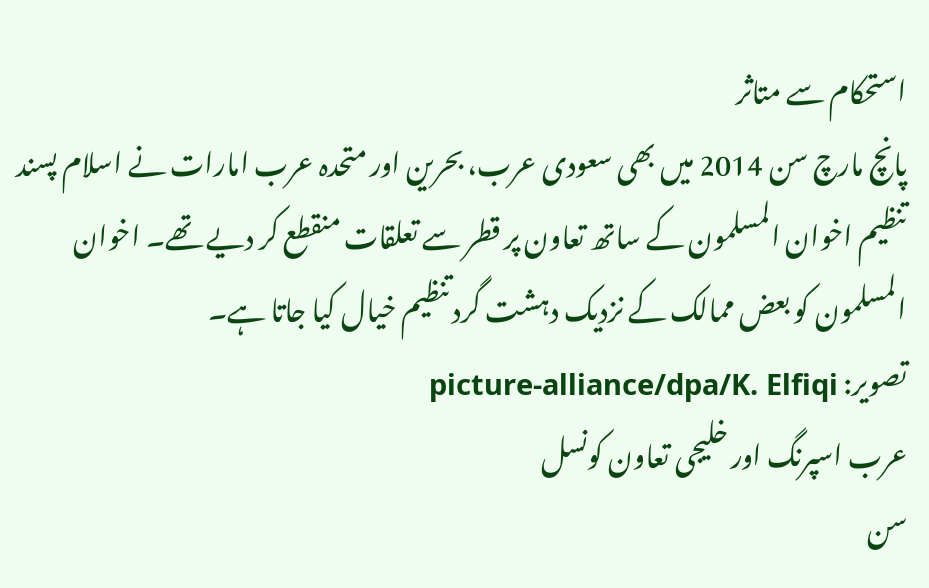استحکام سے متاثر
پانچ مارچ سن 2014 میں بھی سعودی عرب، بحرین اور متحدہ عرب امارات نے اسلام پسند تنظیم اخوان المسلمون کے ساتھ تعاون پر قطر سے تعلقات منقطع کر دیے تھے۔ اخوان المسلمون کو بعض ممالک کے نزدیک دہشت گرد تنظیم خیال کیا جاتا ہے۔
تصویر: picture-alliance/dpa/K. Elfiqi
عرب اسپرنگ اور خلیجی تعاون کونسل
سن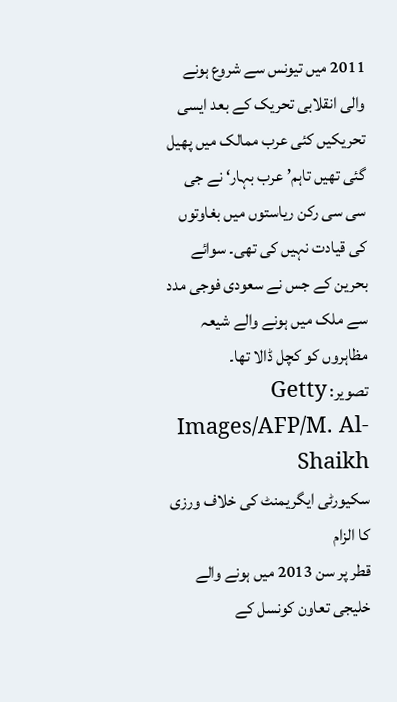2011 میں تیونس سے شروع ہونے والی انقلابی تحریک کے بعد ایسی تحریکیں کئی عرب ممالک میں پھیل گئی تھیں تاہم’عرب بہار‘ نے جی سی سی رکن ریاستوں میں بغاوتوں کی قیادت نہیں کی تھی۔ سوائے بحرین کے جس نے سعودی فوجی مدد سے ملک میں ہونے والے شیعہ مظاہروں کو کچل ڈالا تھا۔
تصویر: Getty Images/AFP/M. Al-Shaikh
سکیورٹی ایگریمنٹ کی خلاف ورزی کا الزام
قطر پر سن 2013 میں ہونے والے خلیجی تعاون کونسل کے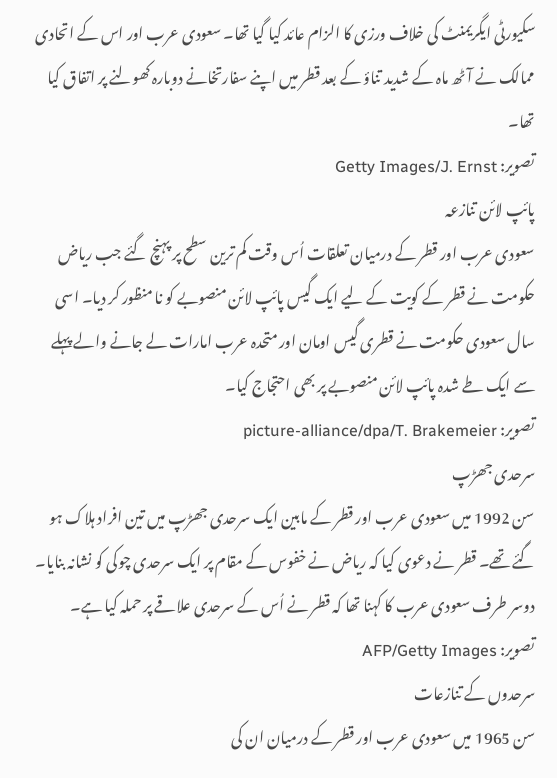سکیورٹی ایگریمنٹ کی خلاف ورزی کا الزام عائد کیا گیا تھا۔ سعودی عرب اور اس کے اتحادی ممالک نے آٹھ ماہ کے شدید تناؤ کے بعد قطر میں اپنے سفارتخانے دوبارہ کھولنے پر اتفاق کیا تھا۔
تصویر: Getty Images/J. Ernst
پائپ لائن تنازعہ
سعودی عرب اور قطر کے درمیان تعلقات اُس وقت کم ترین سطح پر پہنچ گئے جب ریاض حکومت نے قطر کے کویت کے لیے ایک گیس پائپ لائن منصوبے کو نا منظور کر دیا۔ اسی سال سعودی حکومت نے قطری گیس اومان اور متحدہ عرب امارات لے جانے والے پہلے سے ایک طے شدہ پائپ لائن منصوبے پر بھی احتجاج کیا۔
تصویر: picture-alliance/dpa/T. Brakemeier
سرحدی جھڑپ
سن 1992 میں سعودی عرب اور قطر کے مابین ایک سرحدی جھڑپ میں تین افراد ہلاک ہو گئے تھے۔ قطر نے دعوی کیا کہ ریاض نے خفوس کے مقام پر ایک سرحدی چوکی کو نشانہ بنایا۔ دوسر طرف سعودی عرب کا کہنا تھا کہ قطر نے اُس کے سرحدی علاقے پر حملہ کیا ہے۔
تصویر: AFP/Getty Images
سرحدوں کے تنازعات
سن 1965 میں سعودی عرب اور قطر کے درمیان ان کی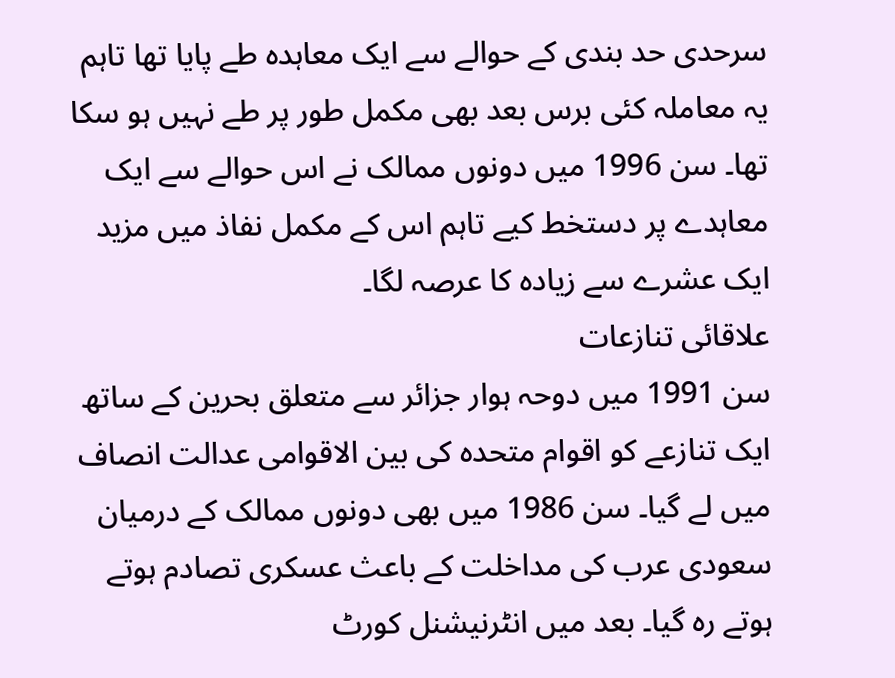سرحدی حد بندی کے حوالے سے ایک معاہدہ طے پایا تھا تاہم یہ معاملہ کئی برس بعد بھی مکمل طور پر طے نہیں ہو سکا تھا۔ سن 1996 میں دونوں ممالک نے اس حوالے سے ایک معاہدے پر دستخط کیے تاہم اس کے مکمل نفاذ میں مزید ایک عشرے سے زیادہ کا عرصہ لگا۔
علاقائی تنازعات
سن 1991 میں دوحہ ہوار جزائر سے متعلق بحرین کے ساتھ ایک تنازعے کو اقوام متحدہ کی بین الاقوامی عدالت انصاف میں لے گیا۔ سن 1986 میں بھی دونوں ممالک کے درمیان سعودی عرب کی مداخلت کے باعث عسکری تصادم ہوتے ہوتے رہ گیا۔ بعد میں انٹرنیشنل کورٹ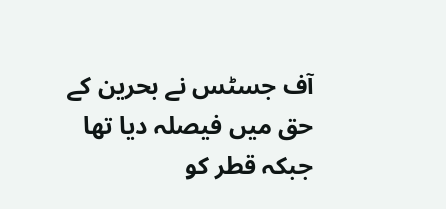آف جسٹس نے بحرین کے حق میں فیصلہ دیا تھا جبکہ قطر کو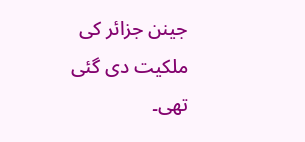جینن جزائر کی ملکیت دی گئی تھی۔